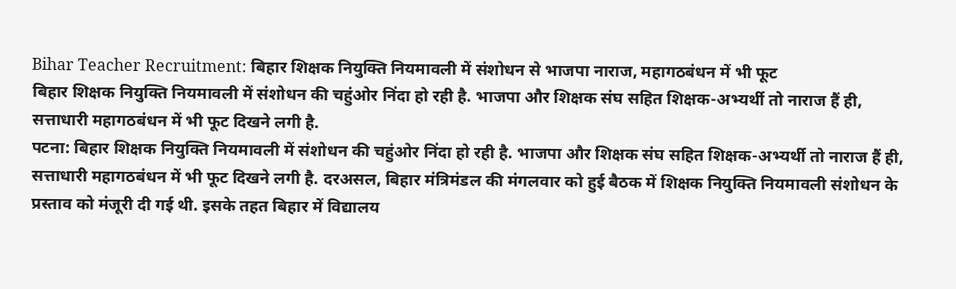Bihar Teacher Recruitment: बिहार शिक्षक नियुक्ति नियमावली में संशोधन से भाजपा नाराज, महागठबंधन में भी फूट
बिहार शिक्षक नियुक्ति नियमावली में संशोधन की चहुंओर निंदा हो रही है. भाजपा और शिक्षक संघ सहित शिक्षक-अभ्यर्थी तो नाराज हैं ही, सत्ताधारी महागठबंधन में भी फूट दिखने लगी है.
पटना: बिहार शिक्षक नियुक्ति नियमावली में संशोधन की चहुंओर निंदा हो रही है. भाजपा और शिक्षक संघ सहित शिक्षक-अभ्यर्थी तो नाराज हैं ही, सत्ताधारी महागठबंधन में भी फूट दिखने लगी है. दरअसल, बिहार मंत्रिमंडल की मंगलवार को हुई बैठक में शिक्षक नियुक्ति नियमावली संशोधन के प्रस्ताव को मंजूरी दी गई थी. इसके तहत बिहार में विद्यालय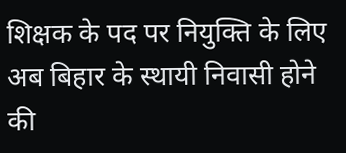शिक्षक के पद पर नियुक्ति के लिए अब बिहार के स्थायी निवासी होने की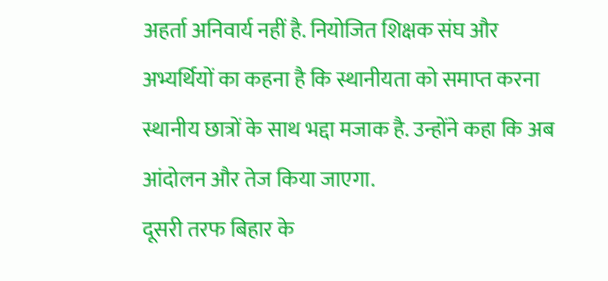अहर्ता अनिवार्य नहीं है. नियोजित शिक्षक संघ और अभ्यर्थियों का कहना है कि स्थानीयता को समाप्त करना स्थानीय छात्रों के साथ भद्दा मजाक है. उन्होंने कहा कि अब आंदोलन और तेज किया जाएगा.
दूसरी तरफ बिहार के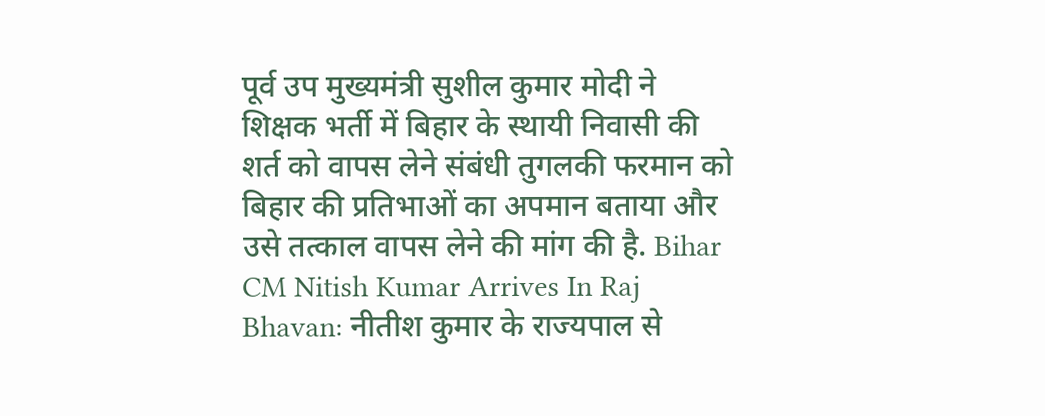पूर्व उप मुख्यमंत्री सुशील कुमार मोदी ने शिक्षक भर्ती में बिहार के स्थायी निवासी की शर्त को वापस लेने संबंधी तुगलकी फरमान को बिहार की प्रतिभाओं का अपमान बताया और उसे तत्काल वापस लेने की मांग की है. Bihar CM Nitish Kumar Arrives In Raj Bhavan: नीतीश कुमार के राज्यपाल से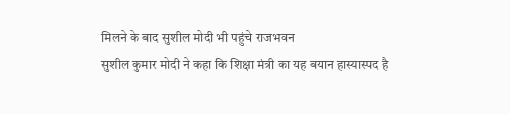मिलने के बाद सुशील मोदी भी पहुंचे राजभवन
सुशील कुमार मोदी ने कहा कि शिक्षा मंत्री का यह बयान हास्यास्पद है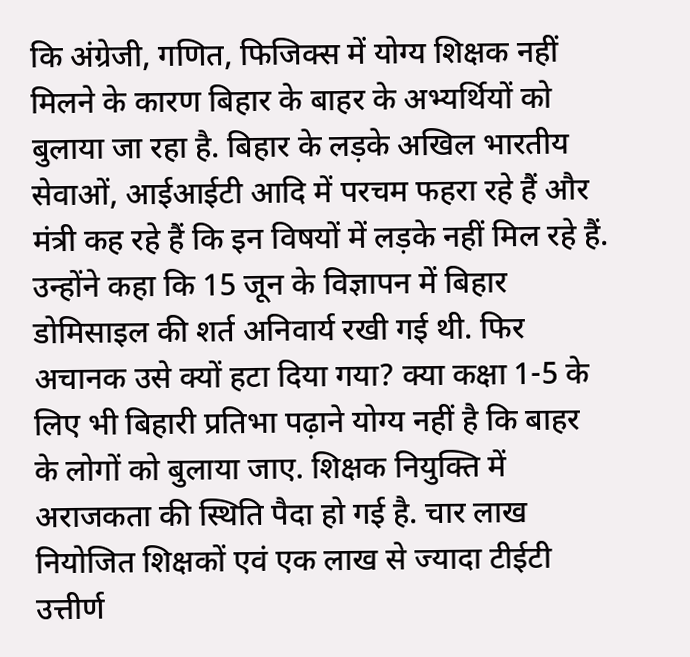कि अंग्रेजी, गणित, फिजिक्स में योग्य शिक्षक नहीं मिलने के कारण बिहार के बाहर के अभ्यर्थियों को बुलाया जा रहा है. बिहार के लड़के अखिल भारतीय सेवाओं, आईआईटी आदि में परचम फहरा रहे हैं और मंत्री कह रहे हैं कि इन विषयों में लड़के नहीं मिल रहे हैं.
उन्होंने कहा कि 15 जून के विज्ञापन में बिहार डोमिसाइल की शर्त अनिवार्य रखी गई थी. फिर अचानक उसे क्यों हटा दिया गया? क्या कक्षा 1-5 के लिए भी बिहारी प्रतिभा पढ़ाने योग्य नहीं है कि बाहर के लोगों को बुलाया जाए. शिक्षक नियुक्ति में अराजकता की स्थिति पैदा हो गई है. चार लाख नियोजित शिक्षकों एवं एक लाख से ज्यादा टीईटी उत्तीर्ण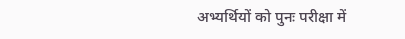अभ्यर्थियों को पुनः परीक्षा में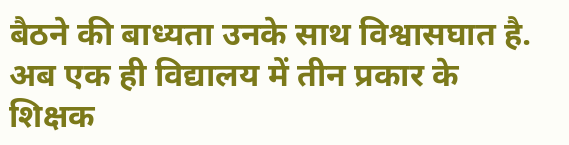बैठने की बाध्यता उनके साथ विश्वासघात है. अब एक ही विद्यालय में तीन प्रकार के शिक्षक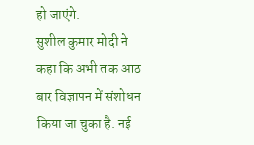हो जाएंगे.
सुशील कुमार मोदी ने कहा कि अभी तक आठ बार विज्ञापन में संशोधन किया जा चुका है. नई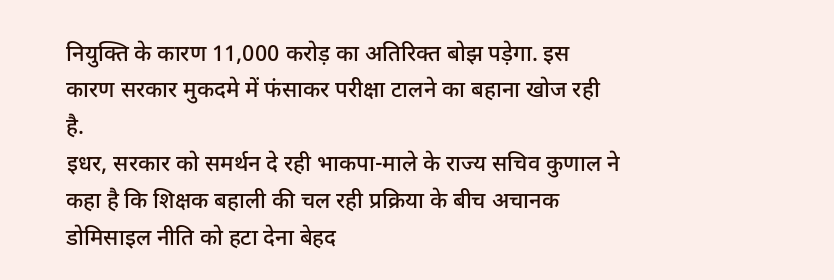नियुक्ति के कारण 11,000 करोड़ का अतिरिक्त बोझ पड़ेगा. इस कारण सरकार मुकदमे में फंसाकर परीक्षा टालने का बहाना खोज रही है.
इधर, सरकार को समर्थन दे रही भाकपा-माले के राज्य सचिव कुणाल ने कहा है कि शिक्षक बहाली की चल रही प्रक्रिया के बीच अचानक डोमिसाइल नीति को हटा देना बेहद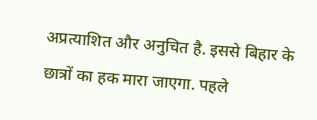अप्रत्याशित और अनुचित है. इससे बिहार के छात्रों का हक मारा जाएगा. पहले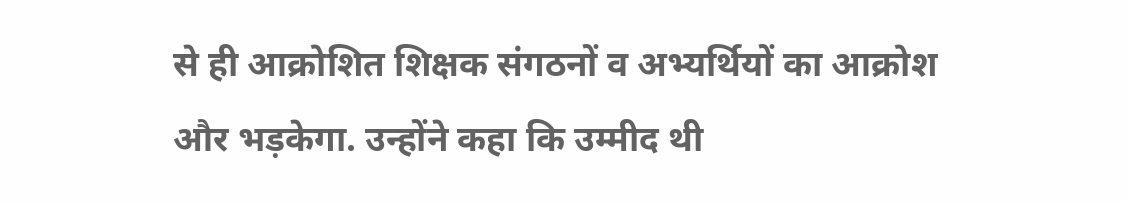से ही आक्रोशित शिक्षक संगठनों व अभ्यर्थियों का आक्रोश और भड़केगा. उन्होंने कहा कि उम्मीद थी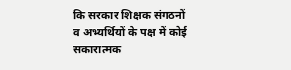कि सरकार शिक्षक संगठनों व अभ्यर्थियों के पक्ष में कोई सकारात्मक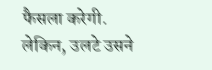फैसला करेगी. लेकिन, उलटे उसने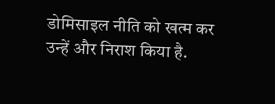डोमिसाइल नीति को खत्म कर उन्हें और निराश किया है.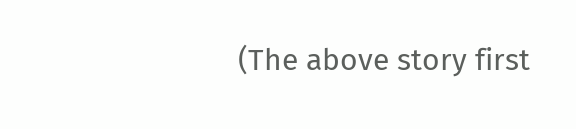(The above story first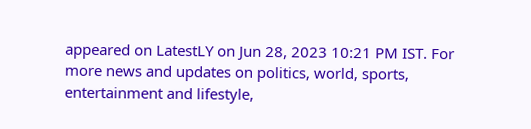appeared on LatestLY on Jun 28, 2023 10:21 PM IST. For more news and updates on politics, world, sports, entertainment and lifestyle,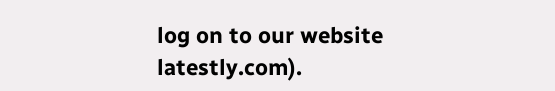log on to our website latestly.com).